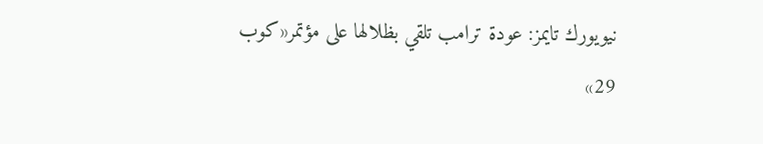نيويورك تايمز: عودة ترامب تلقي بظلالها على مؤتمر«كوب 29»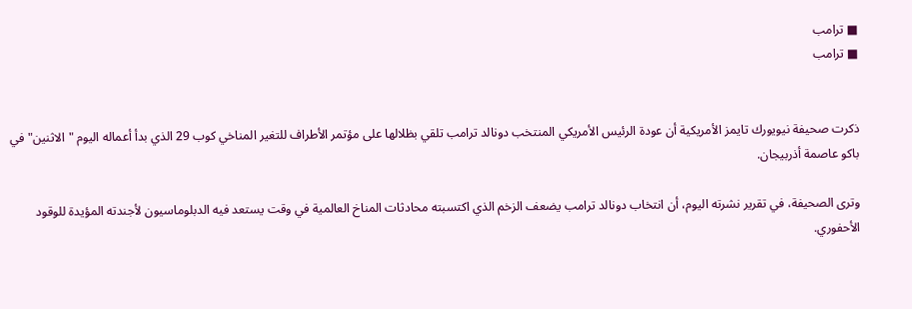■ ترامب
■ ترامب


ذكرت صحيفة نيويورك تايمز الأمريكية أن عودة الرئيس الأمريكي المنتخب دونالد ترامب تلقي بظلالها على مؤتمر الأطراف للتغير المناخي كوب 29 الذي بدأ أعماله اليوم "الاثنين" في باكو عاصمة أذربيجان.

وترى الصحيفة، في تقرير نشرته اليوم، أن انتخاب دونالد ترامب يضعف الزخم الذي اكتسبته محادثات المناخ العالمية في وقت يستعد فيه الدبلوماسيون لأجندته المؤيدة للوقود الأحفوري.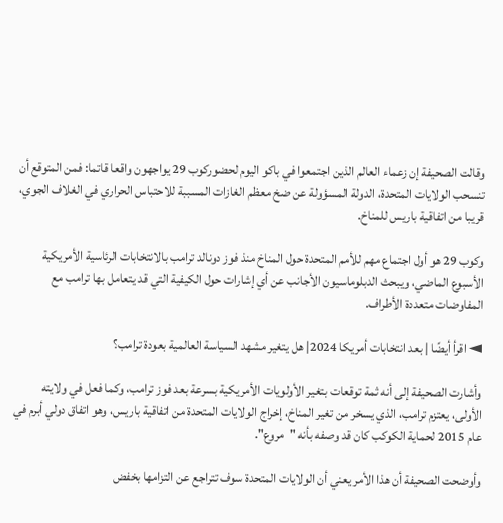وقالت الصحيفة إن زعماء العالم الذين اجتمعوا في باكو اليوم لحضوركوب 29 يواجهون واقعا قاتما: فمن المتوقع أن تنسحب الولايات المتحدة، الدولة المسؤولة عن ضخ معظم الغازات المسببة للاحتباس الحراري في الغلاف الجوي، قريبا من اتفاقية باريس للمناخ.

وكوب 29 هو أول اجتماع مهم للأمم المتحدة حول المناخ منذ فوز دونالد ترامب بالانتخابات الرئاسية الأمريكية الأسبوع الماضي، ويبحث الدبلوماسيون الأجانب عن أي إشارات حول الكيفية التي قد يتعامل بها ترامب مع المفاوضات متعددة الأطراف.

◄ اقرأ أيضًا | بعد انتخابات أمريكا 2024| هل يتغير مشهد السياسة العالمية بعودة ترامب؟

وأشارت الصحيفة إلى أنه ثمة توقعات بتغير الأولويات الأمريكية بسرعة بعد فوز ترامب، وكما فعل في ولايته الأولى، يعتزم ترامب، الذي يسخر من تغير المناخ، إخراج الولايات المتحدة من اتفاقية باريس، وهو اتفاق دولي أبرم في عام 2015 لحماية الكوكب كان قد وصفه بأنه "مروع".

وأوضحت الصحيفة أن هذا الأمر يعني أن الولايات المتحدة سوف تتراجع عن التزامها بخفض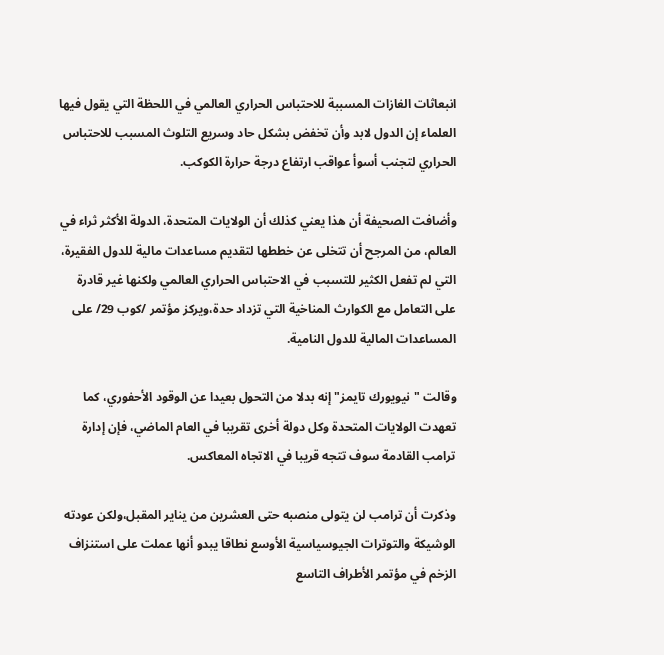انبعاثات الغازات المسببة للاحتباس الحراري العالمي في اللحظة التي يقول فيها العلماء إن الدول لابد وأن تخفض بشكل حاد وسريع التلوث المسبب للاحتباس الحراري لتجنب أسوأ عواقب ارتفاع درجة حرارة الكوكب.

وأضافت الصحيفة أن هذا يعني كذلك أن الولايات المتحدة، الدولة الأكثر ثراء في العالم، من المرجح أن تتخلى عن خططها لتقديم مساعدات مالية للدول الفقيرة، التي لم تفعل الكثير للتسبب في الاحتباس الحراري العالمي ولكنها غير قادرة على التعامل مع الكوارث المناخية التي تزداد حدة،ويركز مؤتمر /كوب 29/ على المساعدات المالية للدول النامية.

وقالت "نيويورك تايمز" إنه بدلا من التحول بعيدا عن الوقود الأحفوري، كما تعهدت الولايات المتحدة وكل دولة أخرى تقريبا في العام الماضي، فإن إدارة ترامب القادمة سوف تتجه قريبا في الاتجاه المعاكس.

وذكرت أن ترامب لن يتولى منصبه حتى العشرين من يناير المقبل،ولكن عودته الوشيكة والتوترات الجيوسياسية الأوسع نطاقا يبدو أنها عملت على استنزاف الزخم في مؤتمر الأطراف التاسع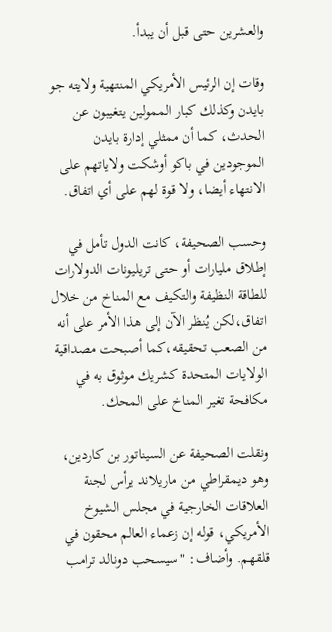والعشرين حتى قبل أن يبدأ.

وقات إن الرئيس الأمريكي المنتهية ولايته جو بايدن وكذلك كبار الممولين يتغيبون عن الحدث، كما أن ممثلي إدارة بايدن الموجودين في باكو أوشكت ولاياتهم على الانتهاء أيضا، ولا قوة لهم على أي اتفاق.

وحسب الصحيفة، كانت الدول تأمل في إطلاق مليارات أو حتى تريليونات الدولارات للطاقة النظيفة والتكيف مع المناخ من خلال اتفاق،لكن يُنظر الآن إلى هذا الأمر على أنه من الصعب تحقيقه،كما أصبحت مصداقية الولايات المتحدة كشريك موثوق به في مكافحة تغير المناخ على المحك.

ونقلت الصحيفة عن السيناتور بن كاردين، وهو ديمقراطي من ماريلاند يرأس لجنة العلاقات الخارجية في مجلس الشيوخ الأمريكي، قوله إن زعماء العالم محقون في قلقهم. وأضاف: "سيسحب دونالد ترامب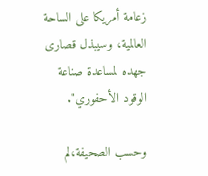زعامة أمريكا على الساحة العالمية، وسيبذل قصارى جهده لمساعدة صناعة الوقود الأحفوري".

وحسب الصحيفة،لم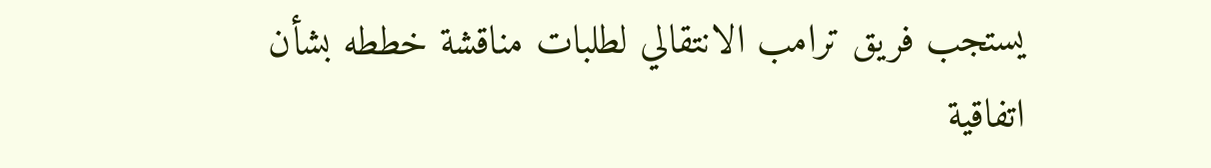يستجب فريق ترامب الانتقالي لطلبات مناقشة خططه بشأن اتفاقية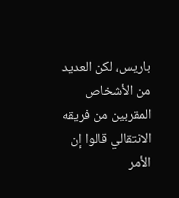باريس، لكن العديد من الأشخاص المقربين من فريقه الانتقالي قالوا إن الأمر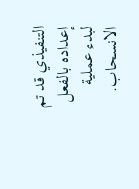التنفيذي قد تم إعداده بالفعل لبدء عملية الانسحاب.